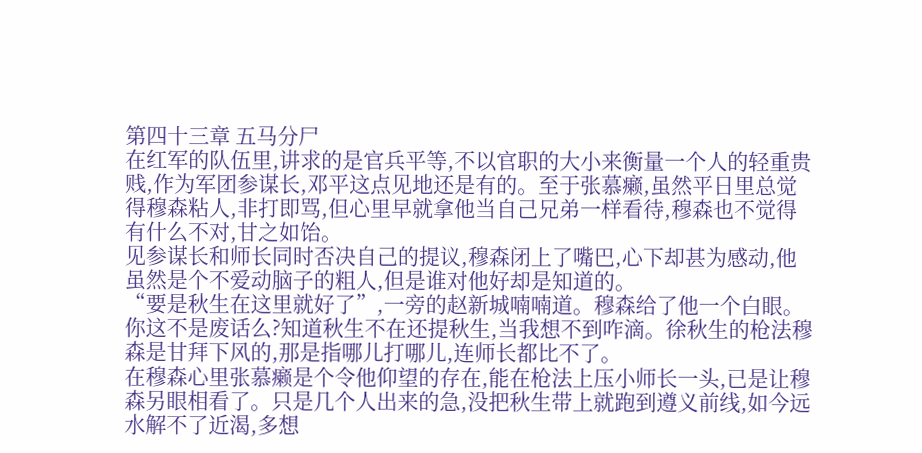第四十三章 五马分尸
在红军的队伍里,讲求的是官兵平等,不以官职的大小来衡量一个人的轻重贵贱,作为军团参谋长,邓平这点见地还是有的。至于张慕癞,虽然平日里总觉得穆森粘人,非打即骂,但心里早就拿他当自己兄弟一样看待,穆森也不觉得有什么不对,甘之如饴。
见参谋长和师长同时否决自己的提议,穆森闭上了嘴巴,心下却甚为感动,他虽然是个不爱动脑子的粗人,但是谁对他好却是知道的。
“要是秋生在这里就好了”,一旁的赵新城喃喃道。穆森给了他一个白眼。你这不是废话么?知道秋生不在还提秋生,当我想不到咋滴。徐秋生的枪法穆森是甘拜下风的,那是指哪儿打哪儿,连师长都比不了。
在穆森心里张慕癞是个令他仰望的存在,能在枪法上压小师长一头,已是让穆森另眼相看了。只是几个人出来的急,没把秋生带上就跑到遵义前线,如今远水解不了近渴,多想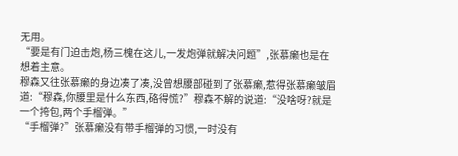无用。
“要是有门迫击炮,杨三槐在这儿,一发炮弹就解决问题”,张慕癞也是在想着主意。
穆森又往张慕癞的身边凑了凑,没曾想腰部碰到了张慕癞,惹得张慕癞皱眉道:“穆森,你腰里是什么东西,硌得慌?”穆森不解的说道:“没啥呀?就是一个挎包,两个手榴弹。”
“手榴弹?”张慕癞没有带手榴弹的习惯,一时没有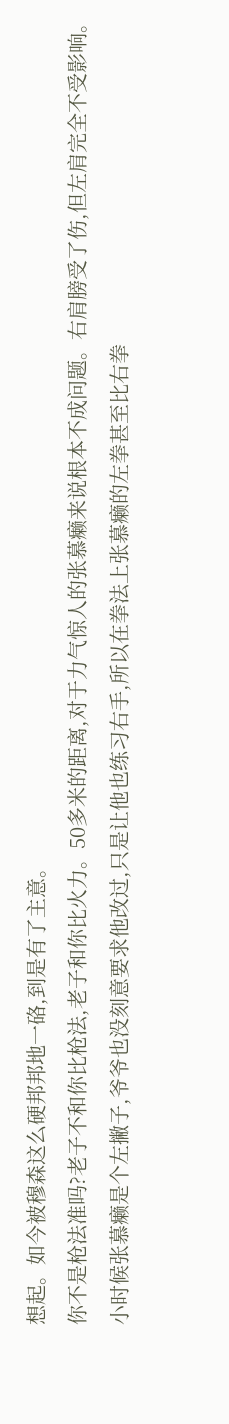想起。如今被穆森这么硬邦邦地一硌,到是有了主意。
你不是枪法准吗?老子不和你比枪法,老子和你比火力。50多米的距离,对于力气惊人的张慕癞来说根本不成问题。右肩膀受了伤,但左肩完全不受影响。
小时候张慕癞是个左撇子,爷爷也没刻意要求他改过,只是让他也练习右手,所以在拳法上张慕癞的左拳甚至比右拳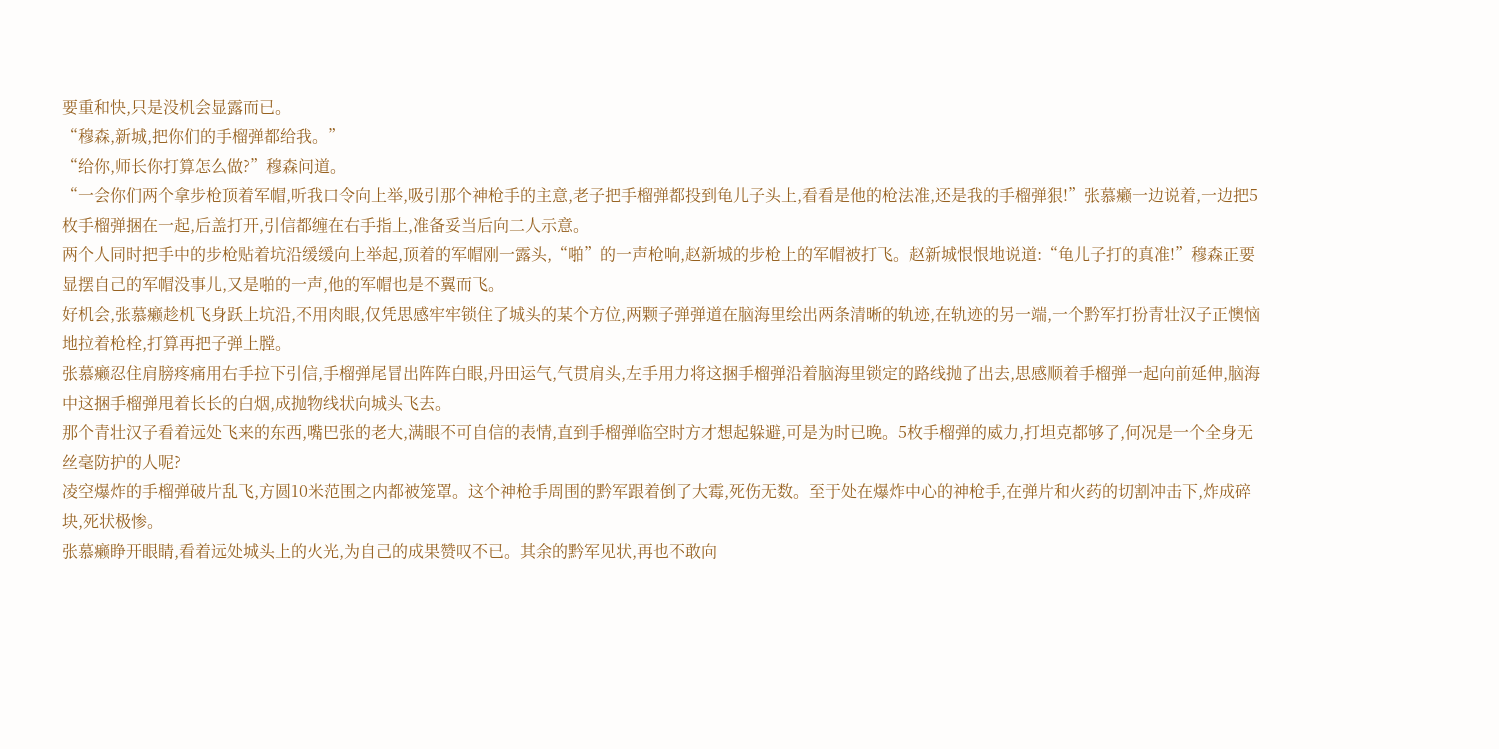要重和快,只是没机会显露而已。
“穆森,新城,把你们的手榴弹都给我。”
“给你,师长你打算怎么做?”穆森问道。
“一会你们两个拿步枪顶着军帽,听我口令向上举,吸引那个神枪手的主意,老子把手榴弹都投到龟儿子头上,看看是他的枪法准,还是我的手榴弹狠!”张慕癞一边说着,一边把5枚手榴弹捆在一起,后盖打开,引信都缠在右手指上,准备妥当后向二人示意。
两个人同时把手中的步枪贴着坑沿缓缓向上举起,顶着的军帽刚一露头,“啪”的一声枪响,赵新城的步枪上的军帽被打飞。赵新城恨恨地说道:“龟儿子打的真准!”穆森正要显摆自己的军帽没事儿,又是啪的一声,他的军帽也是不翼而飞。
好机会,张慕癞趁机飞身跃上坑沿,不用肉眼,仅凭思感牢牢锁住了城头的某个方位,两颗子弹弹道在脑海里绘出两条清晰的轨迹,在轨迹的另一端,一个黔军打扮青壮汉子正懊恼地拉着枪栓,打算再把子弹上膛。
张慕癞忍住肩膀疼痛用右手拉下引信,手榴弹尾冒出阵阵白眼,丹田运气,气贯肩头,左手用力将这捆手榴弹沿着脑海里锁定的路线抛了出去,思感顺着手榴弹一起向前延伸,脑海中这捆手榴弹甩着长长的白烟,成抛物线状向城头飞去。
那个青壮汉子看着远处飞来的东西,嘴巴张的老大,满眼不可自信的表情,直到手榴弹临空时方才想起躲避,可是为时已晚。5枚手榴弹的威力,打坦克都够了,何况是一个全身无丝毫防护的人呢?
凌空爆炸的手榴弹破片乱飞,方圆10米范围之内都被笼罩。这个神枪手周围的黔军跟着倒了大霉,死伤无数。至于处在爆炸中心的神枪手,在弹片和火药的切割冲击下,炸成碎块,死状极惨。
张慕癞睁开眼睛,看着远处城头上的火光,为自己的成果赞叹不已。其余的黔军见状,再也不敢向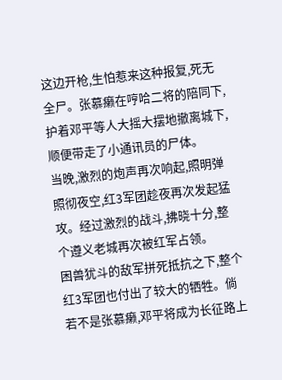这边开枪,生怕惹来这种报复,死无全尸。张慕癞在哼哈二将的陪同下,护着邓平等人大摇大摆地撤离城下,顺便带走了小通讯员的尸体。
当晚,激烈的炮声再次响起,照明弹照彻夜空,红3军团趁夜再次发起猛攻。经过激烈的战斗,拂晓十分,整个遵义老城再次被红军占领。
困兽犹斗的敌军拼死抵抗之下,整个红3军团也付出了较大的牺牲。倘若不是张慕癞,邓平将成为长征路上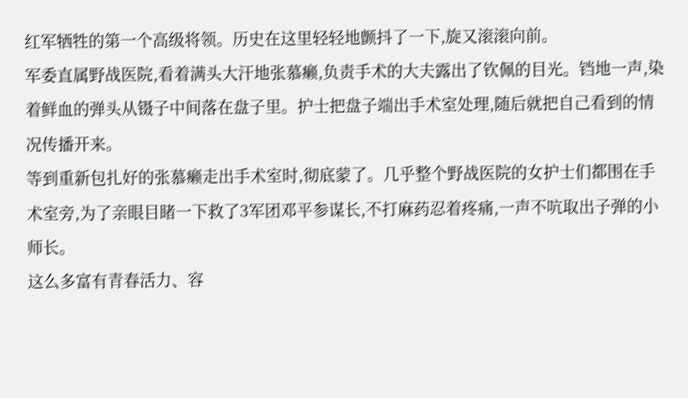红军牺牲的第一个高级将领。历史在这里轻轻地颤抖了一下,旋又滚滚向前。
军委直属野战医院,看着满头大汗地张慕癞,负责手术的大夫露出了钦佩的目光。铛地一声,染着鲜血的弹头从镊子中间落在盘子里。护士把盘子端出手术室处理,随后就把自己看到的情况传播开来。
等到重新包扎好的张慕癞走出手术室时,彻底蒙了。几乎整个野战医院的女护士们都围在手术室旁,为了亲眼目睹一下救了3军团邓平参谋长,不打麻药忍着疼痛,一声不吭取出子弹的小师长。
这么多富有青春活力、容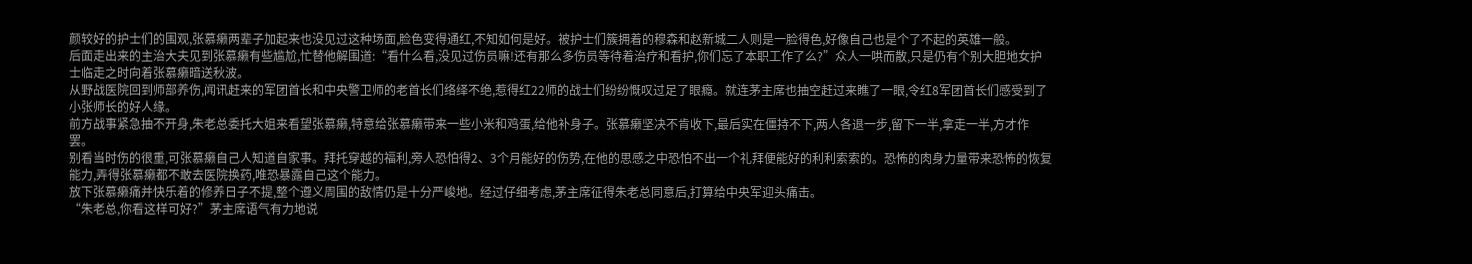颜较好的护士们的围观,张慕癞两辈子加起来也没见过这种场面,脸色变得通红,不知如何是好。被护士们簇拥着的穆森和赵新城二人则是一脸得色,好像自己也是个了不起的英雄一般。
后面走出来的主治大夫见到张慕癞有些尴尬,忙替他解围道:“看什么看,没见过伤员嘛!还有那么多伤员等待着治疗和看护,你们忘了本职工作了么?”众人一哄而散,只是仍有个别大胆地女护士临走之时向着张慕癞暗送秋波。
从野战医院回到师部养伤,闻讯赶来的军团首长和中央警卫师的老首长们络绎不绝,惹得红22师的战士们纷纷慨叹过足了眼瘾。就连茅主席也抽空赶过来瞧了一眼,令红8军团首长们感受到了小张师长的好人缘。
前方战事紧急抽不开身,朱老总委托大姐来看望张慕癞,特意给张慕癞带来一些小米和鸡蛋,给他补身子。张慕癞坚决不肯收下,最后实在僵持不下,两人各退一步,留下一半,拿走一半,方才作罢。
别看当时伤的很重,可张慕癞自己人知道自家事。拜托穿越的福利,旁人恐怕得2、3个月能好的伤势,在他的思感之中恐怕不出一个礼拜便能好的利利索索的。恐怖的肉身力量带来恐怖的恢复能力,弄得张慕癞都不敢去医院换药,唯恐暴露自己这个能力。
放下张慕癞痛并快乐着的修养日子不提,整个遵义周围的敌情仍是十分严峻地。经过仔细考虑,茅主席征得朱老总同意后,打算给中央军迎头痛击。
“朱老总,你看这样可好?”茅主席语气有力地说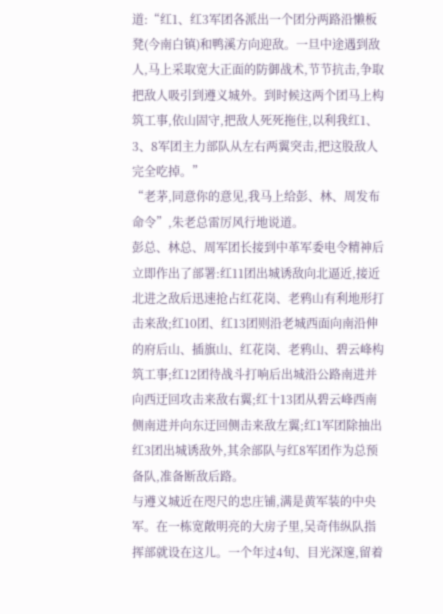道:“红1、红3军团各派出一个团分两路沿懒板凳(今南白镇)和鸭溪方向迎敌。一旦中途遇到敌人,马上采取宽大正面的防御战术,节节抗击,争取把敌人吸引到遵义城外。到时候这两个团马上构筑工事,依山固守,把敌人死死拖住,以利我红1、3、8军团主力部队从左右两翼突击,把这股敌人完全吃掉。”
“老茅,同意你的意见,我马上给彭、林、周发布命令”,朱老总雷厉风行地说道。
彭总、林总、周军团长接到中革军委电令精神后立即作出了部署:红11团出城诱敌向北逼近,接近北进之敌后迅速抢占红花岗、老鸦山有利地形打击来敌;红10团、红13团则沿老城西面向南沿伸的府后山、插旗山、红花岗、老鸦山、碧云峰构筑工事;红12团待战斗打响后出城沿公路南进并向西迂回攻击来敌右翼;红十13团从碧云峰西南侧南进并向东迂回侧击来敌左翼;红1军团除抽出红3团出城诱敌外,其余部队与红8军团作为总预备队,准备断敌后路。
与遵义城近在咫尺的忠庄铺,满是黄军装的中央军。在一栋宽敞明亮的大房子里,吴奇伟纵队指挥部就设在这儿。一个年过4旬、目光深邃,留着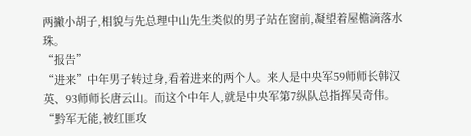两撇小胡子,相貌与先总理中山先生类似的男子站在窗前,凝望着屋檐滴落水珠。
“报告”
“进来”中年男子转过身,看着进来的两个人。来人是中央军59师师长韩汉英、93师师长唐云山。而这个中年人,就是中央军第7纵队总指挥吴奇伟。
“黔军无能,被红匪攻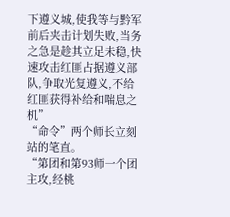下遵义城,使我等与黔军前后夹击计划失败,当务之急是趁其立足未稳,快速攻击红匪占据遵义部队,争取光复遵义,不给红匪获得补给和喘息之机”
“命令”两个师长立刻站的笔直。
“第团和第93师一个团主攻,经桃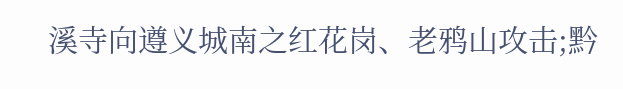溪寺向遵义城南之红花岗、老鸦山攻击;黔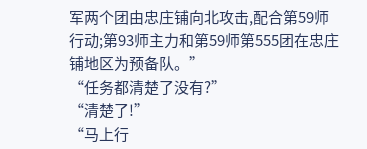军两个团由忠庄铺向北攻击,配合第59师行动;第93师主力和第59师第555团在忠庄铺地区为预备队。”
“任务都清楚了没有?”
“清楚了!”
“马上行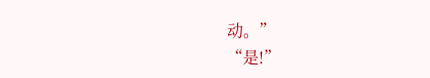动。”
“是!”